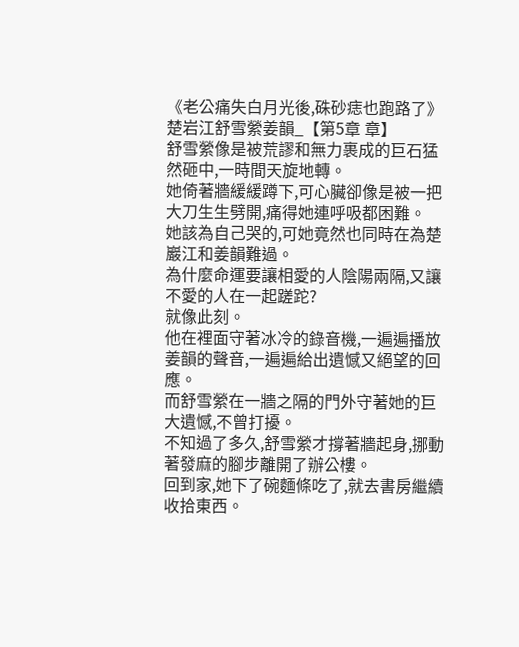《老公痛失白月光後,硃砂痣也跑路了》楚岩江舒雪縈姜韻_【第5章 章】
舒雪縈像是被荒謬和無力裹成的巨石猛然砸中,一時間天旋地轉。
她倚著牆緩緩蹲下,可心臟卻像是被一把大刀生生劈開,痛得她連呼吸都困難。
她該為自己哭的,可她竟然也同時在為楚巖江和姜韻難過。
為什麼命運要讓相愛的人陰陽兩隔,又讓不愛的人在一起蹉跎?
就像此刻。
他在裡面守著冰冷的錄音機,一遍遍播放姜韻的聲音,一遍遍給出遺憾又絕望的回應。
而舒雪縈在一牆之隔的門外守著她的巨大遺憾,不曾打擾。
不知過了多久,舒雪縈才撐著牆起身,挪動著發麻的腳步離開了辦公樓。
回到家,她下了碗麵條吃了,就去書房繼續收拾東西。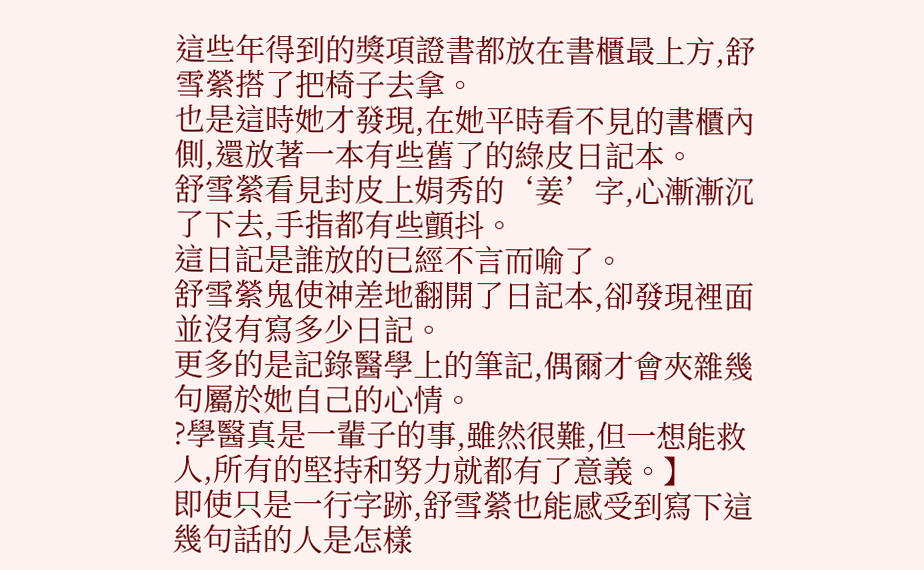這些年得到的獎項證書都放在書櫃最上方,舒雪縈搭了把椅子去拿。
也是這時她才發現,在她平時看不見的書櫃內側,還放著一本有些舊了的綠皮日記本。
舒雪縈看見封皮上娟秀的‘姜’字,心漸漸沉了下去,手指都有些顫抖。
這日記是誰放的已經不言而喻了。
舒雪縈鬼使神差地翻開了日記本,卻發現裡面並沒有寫多少日記。
更多的是記錄醫學上的筆記,偶爾才會夾雜幾句屬於她自己的心情。
?學醫真是一輩子的事,雖然很難,但一想能救人,所有的堅持和努力就都有了意義。】
即使只是一行字跡,舒雪縈也能感受到寫下這幾句話的人是怎樣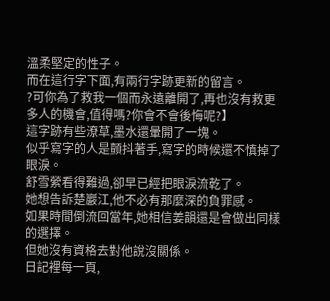溫柔堅定的性子。
而在這行字下面,有兩行字跡更新的留言。
?可你為了救我一個而永遠離開了,再也沒有救更多人的機會,值得嗎?你會不會後悔呢?】
這字跡有些潦草,墨水還暈開了一塊。
似乎寫字的人是顫抖著手,寫字的時候還不慎掉了眼淚。
舒雪縈看得難過,卻早已經把眼淚流乾了。
她想告訴楚巖江,他不必有那麼深的負罪感。
如果時間倒流回當年,她相信姜韻還是會做出同樣的選擇。
但她沒有資格去對他說沒關係。
日記裡每一頁,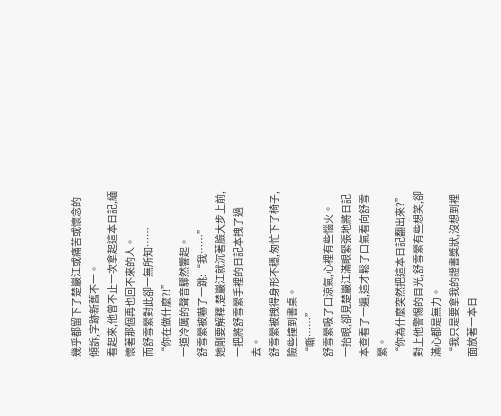幾乎都留下了楚巖江或痛苦或懷念的傾訴,字跡新舊不一。
看起來,他曾不止一次拿起這本日記,緬懷著那個再也回不來的人。
而舒雪縈對此卻一無所知……
“你在做什麼?!”
一道冷厲的聲音驟然響起。
舒雪縈被嚇了一跳:“我……”
她剛要解釋,楚巖江就沉著臉大步上前,一把將舒雪縈手裡的日記本拽了過去。
舒雪縈被拽得身形不穩,匆忙下了椅子,險些撞到書桌。
“嘶……”
舒雪縈吸了口涼氣,心裡有些惱火。
一抬眼,卻見楚巖江滿眼緊張地將日記本查看了一遍,這才鬆了口氣看向舒雪縈。
“你為什麼突然把這本日記翻出來?”
對上他警惕的目光,舒雪縈有些想笑,卻滿心都是無力。
“我只是要拿我的證書獎狀,沒想到裡面放著一本日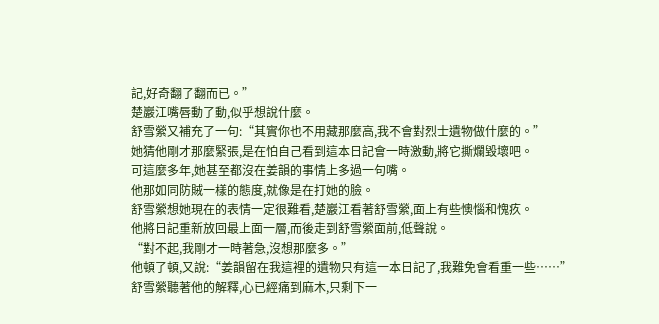記,好奇翻了翻而已。”
楚巖江嘴唇動了動,似乎想說什麼。
舒雪縈又補充了一句:“其實你也不用藏那麼高,我不會對烈士遺物做什麼的。”
她猜他剛才那麼緊張,是在怕自己看到這本日記會一時激動,將它撕爛毀壞吧。
可這麼多年,她甚至都沒在姜韻的事情上多過一句嘴。
他那如同防賊一樣的態度,就像是在打她的臉。
舒雪縈想她現在的表情一定很難看,楚巖江看著舒雪縈,面上有些懊惱和愧疚。
他將日記重新放回最上面一層,而後走到舒雪縈面前,低聲說。
“對不起,我剛才一時著急,沒想那麼多。”
他頓了頓,又說:“姜韻留在我這裡的遺物只有這一本日記了,我難免會看重一些……”
舒雪縈聽著他的解釋,心已經痛到麻木,只剩下一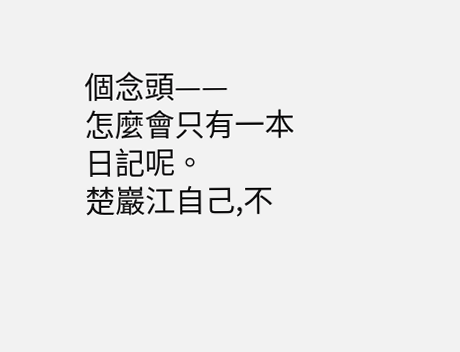個念頭——
怎麼會只有一本日記呢。
楚巖江自己,不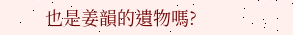也是姜韻的遺物嗎?